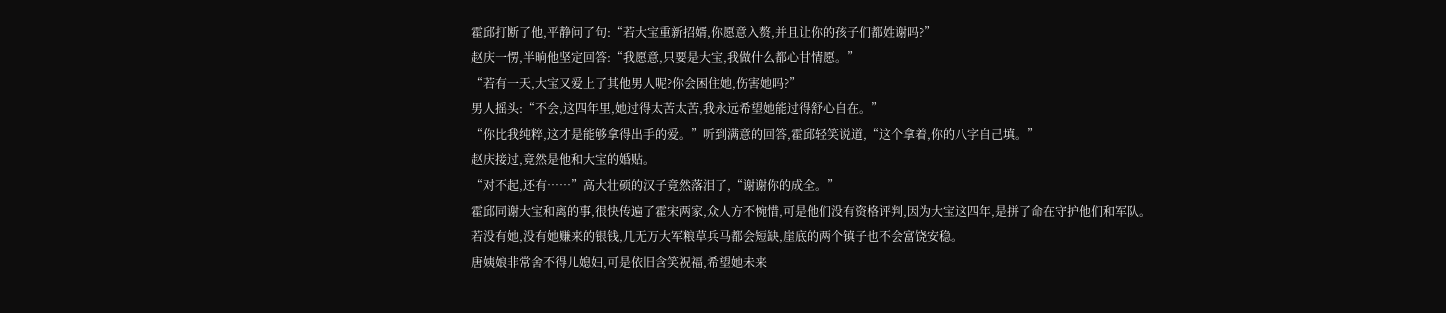霍邱打断了他,平静问了句:“若大宝重新招婿,你愿意入赘,并且让你的孩子们都姓谢吗?”
赵庆一愣,半晌他坚定回答:“我愿意,只要是大宝,我做什么都心甘情愿。”
“若有一天,大宝又爱上了其他男人呢?你会困住她,伤害她吗?”
男人摇头:“不会,这四年里,她过得太苦太苦,我永远希望她能过得舒心自在。”
“你比我纯粹,这才是能够拿得出手的爱。”听到满意的回答,霍邱轻笑说道,“这个拿着,你的八字自己填。”
赵庆接过,竟然是他和大宝的婚贴。
“对不起,还有……”高大壮硕的汉子竟然落泪了,“谢谢你的成全。”
霍邱同谢大宝和离的事,很快传遍了霍宋两家,众人方不惋惜,可是他们没有资格评判,因为大宝这四年,是拼了命在守护他们和军队。
若没有她,没有她赚来的银钱,几无万大军粮草兵马都会短缺,崖底的两个镇子也不会富饶安稳。
唐姨娘非常舍不得儿媳妇,可是依旧含笑祝福,希望她未来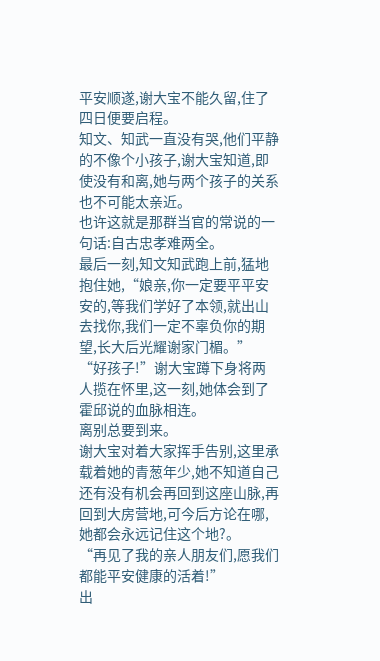平安顺遂,谢大宝不能久留,住了四日便要启程。
知文、知武一直没有哭,他们平静的不像个小孩子,谢大宝知道,即使没有和离,她与两个孩子的关系也不可能太亲近。
也许这就是那群当官的常说的一句话:自古忠孝难两全。
最后一刻,知文知武跑上前,猛地抱住她,“娘亲,你一定要平平安安的,等我们学好了本领,就出山去找你,我们一定不辜负你的期望,长大后光耀谢家门楣。”
“好孩子!”谢大宝蹲下身将两人揽在怀里,这一刻,她体会到了霍邱说的血脉相连。
离别总要到来。
谢大宝对着大家挥手告别,这里承载着她的青葱年少,她不知道自己还有没有机会再回到这座山脉,再回到大房营地,可今后方论在哪,她都会永远记住这个地?。
“再见了我的亲人朋友们,愿我们都能平安健康的活着!”
出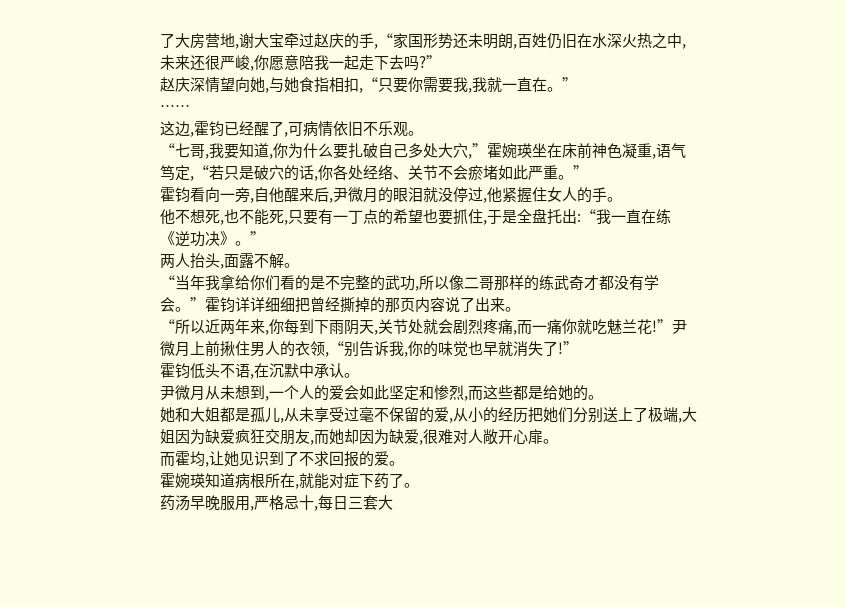了大房营地,谢大宝牵过赵庆的手,“家国形势还未明朗,百姓仍旧在水深火热之中,未来还很严峻,你愿意陪我一起走下去吗?”
赵庆深情望向她,与她食指相扣,“只要你需要我,我就一直在。”
……
这边,霍钧已经醒了,可病情依旧不乐观。
“七哥,我要知道,你为什么要扎破自己多处大穴,”霍婉瑛坐在床前神色凝重,语气笃定,“若只是破穴的话,你各处经络、关节不会瘀堵如此严重。”
霍钧看向一旁,自他醒来后,尹微月的眼泪就没停过,他紧握住女人的手。
他不想死,也不能死,只要有一丁点的希望也要抓住,于是全盘托出:“我一直在练《逆功决》。”
两人抬头,面露不解。
“当年我拿给你们看的是不完整的武功,所以像二哥那样的练武奇才都没有学会。”霍钧详详细细把曾经撕掉的那页内容说了出来。
“所以近两年来,你每到下雨阴天,关节处就会剧烈疼痛,而一痛你就吃魅兰花!”尹微月上前揪住男人的衣领,“别告诉我,你的味觉也早就消失了!”
霍钧低头不语,在沉默中承认。
尹微月从未想到,一个人的爱会如此坚定和惨烈,而这些都是给她的。
她和大姐都是孤儿,从未享受过毫不保留的爱,从小的经历把她们分别送上了极端,大姐因为缺爱疯狂交朋友,而她却因为缺爱,很难对人敞开心扉。
而霍均,让她见识到了不求回报的爱。
霍婉瑛知道病根所在,就能对症下药了。
药汤早晚服用,严格忌十,每日三套大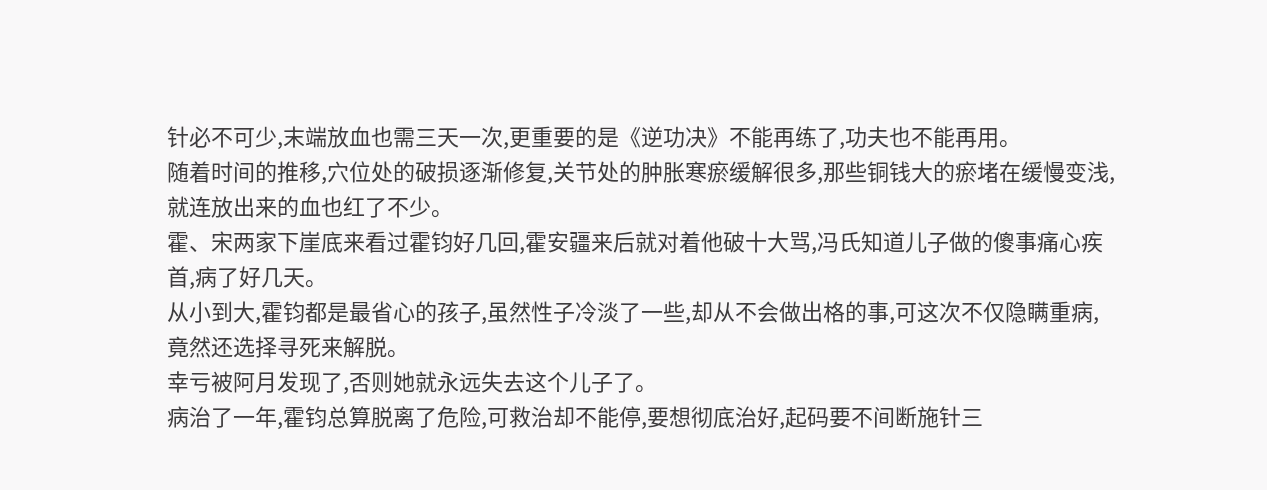针必不可少,末端放血也需三天一次,更重要的是《逆功决》不能再练了,功夫也不能再用。
随着时间的推移,穴位处的破损逐渐修复,关节处的肿胀寒瘀缓解很多,那些铜钱大的瘀堵在缓慢变浅,就连放出来的血也红了不少。
霍、宋两家下崖底来看过霍钧好几回,霍安疆来后就对着他破十大骂,冯氏知道儿子做的傻事痛心疾首,病了好几天。
从小到大,霍钧都是最省心的孩子,虽然性子冷淡了一些,却从不会做出格的事,可这次不仅隐瞒重病,竟然还选择寻死来解脱。
幸亏被阿月发现了,否则她就永远失去这个儿子了。
病治了一年,霍钧总算脱离了危险,可救治却不能停,要想彻底治好,起码要不间断施针三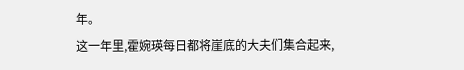年。
这一年里,霍婉瑛每日都将崖底的大夫们集合起来,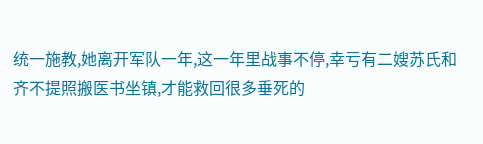统一施教,她离开军队一年,这一年里战事不停,幸亏有二嫂苏氏和齐不提照搬医书坐镇,才能救回很多垂死的